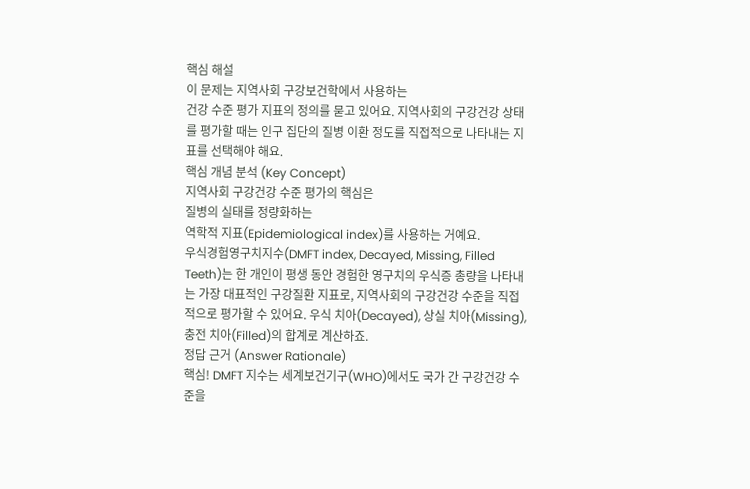핵심 해설
이 문제는 지역사회 구강보건학에서 사용하는
건강 수준 평가 지표의 정의를 묻고 있어요. 지역사회의 구강건강 상태를 평가할 때는 인구 집단의 질병 이환 정도를 직접적으로 나타내는 지표를 선택해야 해요.
핵심 개념 분석 (Key Concept)
지역사회 구강건강 수준 평가의 핵심은
질병의 실태를 정량화하는
역학적 지표(Epidemiological index)를 사용하는 거예요.
우식경험영구치지수(DMFT index, Decayed, Missing, Filled Teeth)는 한 개인이 평생 동안 경험한 영구치의 우식증 총량을 나타내는 가장 대표적인 구강질환 지표로, 지역사회의 구강건강 수준을 직접적으로 평가할 수 있어요. 우식 치아(Decayed), 상실 치아(Missing), 충전 치아(Filled)의 합계로 계산하죠.
정답 근거 (Answer Rationale)
핵심! DMFT 지수는 세계보건기구(WHO)에서도 국가 간 구강건강 수준을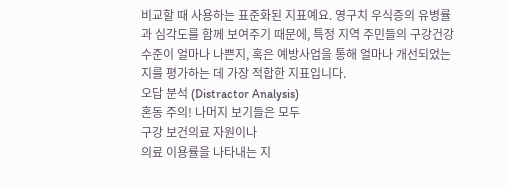비교할 때 사용하는 표준화된 지표예요. 영구치 우식증의 유병률과 심각도를 함께 보여주기 때문에, 특정 지역 주민들의 구강건강 수준이 얼마나 나쁜지, 혹은 예방사업을 통해 얼마나 개선되었는지를 평가하는 데 가장 적합한 지표입니다.
오답 분석 (Distractor Analysis)
혼동 주의! 나머지 보기들은 모두
구강 보건의료 자원이나
의료 이용률을 나타내는 지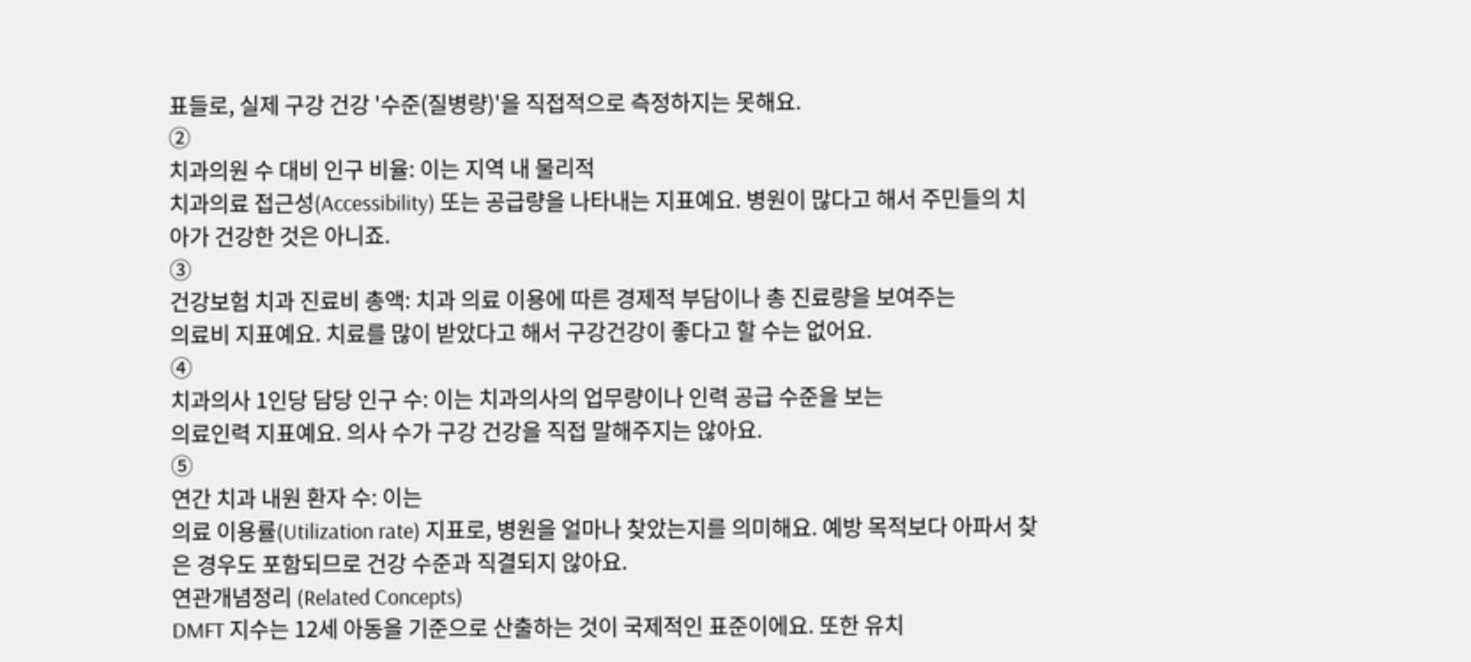표들로, 실제 구강 건강 '수준(질병량)'을 직접적으로 측정하지는 못해요.
②
치과의원 수 대비 인구 비율: 이는 지역 내 물리적
치과의료 접근성(Accessibility) 또는 공급량을 나타내는 지표예요. 병원이 많다고 해서 주민들의 치아가 건강한 것은 아니죠.
③
건강보험 치과 진료비 총액: 치과 의료 이용에 따른 경제적 부담이나 총 진료량을 보여주는
의료비 지표예요. 치료를 많이 받았다고 해서 구강건강이 좋다고 할 수는 없어요.
④
치과의사 1인당 담당 인구 수: 이는 치과의사의 업무량이나 인력 공급 수준을 보는
의료인력 지표예요. 의사 수가 구강 건강을 직접 말해주지는 않아요.
⑤
연간 치과 내원 환자 수: 이는
의료 이용률(Utilization rate) 지표로, 병원을 얼마나 찾았는지를 의미해요. 예방 목적보다 아파서 찾은 경우도 포함되므로 건강 수준과 직결되지 않아요.
연관개념정리 (Related Concepts)
DMFT 지수는 12세 아동을 기준으로 산출하는 것이 국제적인 표준이에요. 또한 유치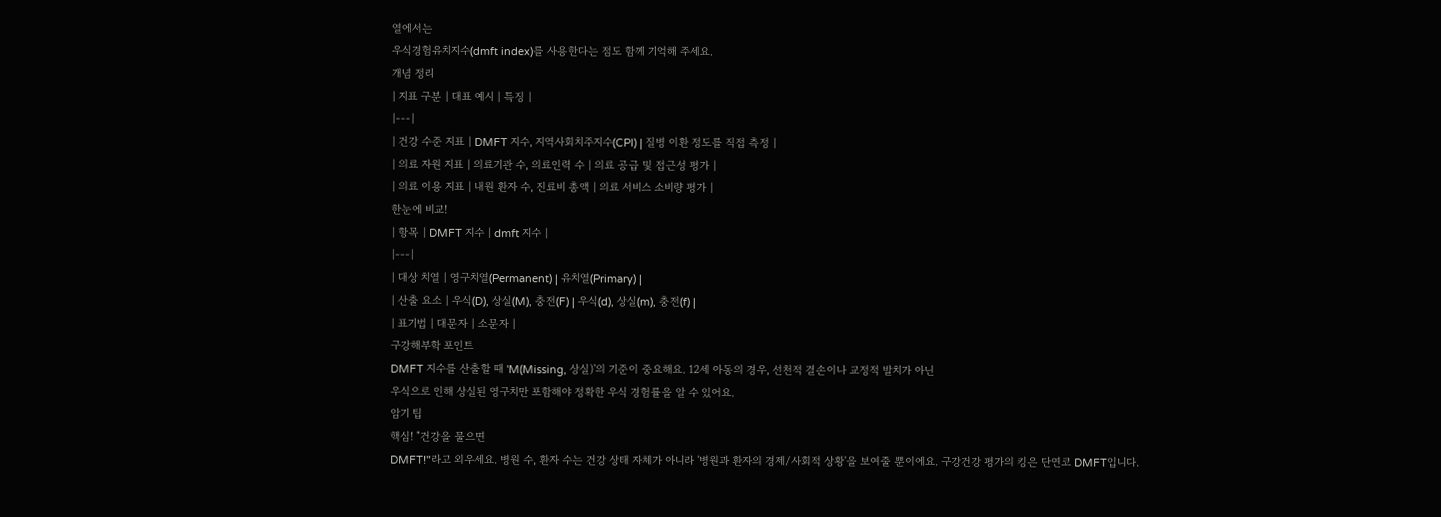열에서는
우식경험유치지수(dmft index)를 사용한다는 점도 함께 기억해 주세요.
개념 정리
| 지표 구분 | 대표 예시 | 특징 |
|---|
| 건강 수준 지표 | DMFT 지수, 지역사회치주지수(CPI) | 질병 이환 정도를 직접 측정 |
| 의료 자원 지표 | 의료기관 수, 의료인력 수 | 의료 공급 및 접근성 평가 |
| 의료 이용 지표 | 내원 환자 수, 진료비 총액 | 의료 서비스 소비량 평가 |
한눈에 비교!
| 항목 | DMFT 지수 | dmft 지수 |
|---|
| 대상 치열 | 영구치열(Permanent) | 유치열(Primary) |
| 산출 요소 | 우식(D), 상실(M), 충전(F) | 우식(d), 상실(m), 충전(f) |
| 표기법 | 대문자 | 소문자 |
구강해부학 포인트
DMFT 지수를 산출할 때 'M(Missing, 상실)'의 기준이 중요해요. 12세 아동의 경우, 선천적 결손이나 교정적 발치가 아닌
우식으로 인해 상실된 영구치만 포함해야 정확한 우식 경험률을 알 수 있어요.
암기 팁
핵심! "건강을 물으면
DMFT!"라고 외우세요. 병원 수, 환자 수는 건강 상태 자체가 아니라 '병원과 환자의 경제/사회적 상황'을 보여줄 뿐이에요. 구강건강 평가의 킹은 단연코 DMFT입니다.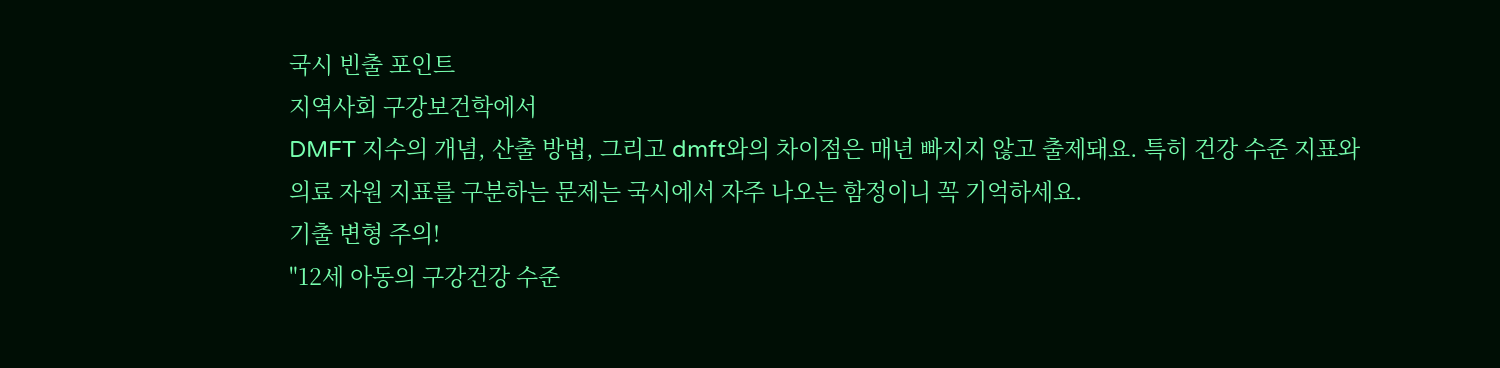국시 빈출 포인트
지역사회 구강보건학에서
DMFT 지수의 개념, 산출 방법, 그리고 dmft와의 차이점은 매년 빠지지 않고 출제돼요. 특히 건강 수준 지표와 의료 자원 지표를 구분하는 문제는 국시에서 자주 나오는 함정이니 꼭 기억하세요.
기출 변형 주의!
"12세 아동의 구강건강 수준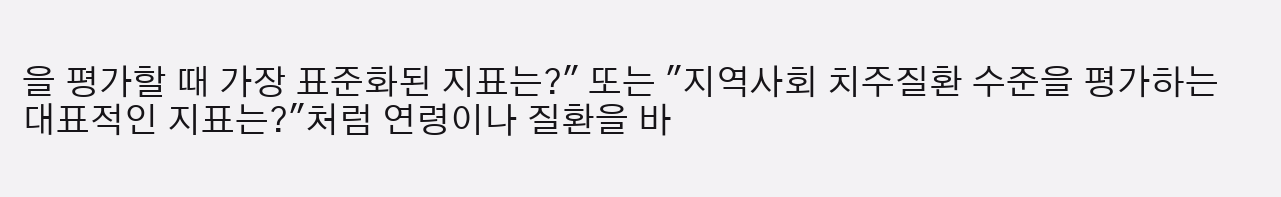을 평가할 때 가장 표준화된 지표는?" 또는 "지역사회 치주질환 수준을 평가하는 대표적인 지표는?"처럼 연령이나 질환을 바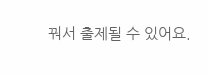꿔서 출제될 수 있어요.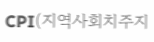CPI(지역사회치주지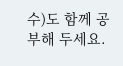수)도 함께 공부해 두세요.